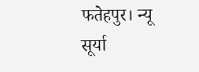फतेहपुर। न्यू सूर्या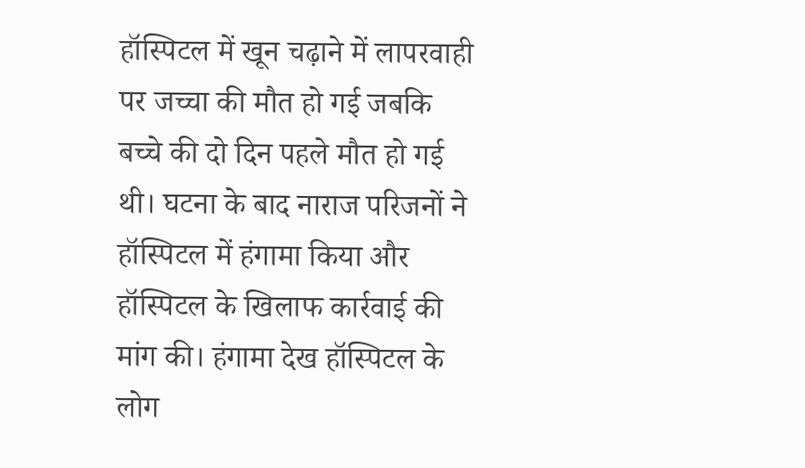हॉस्पिटल में खून चढ़ाने में लापरवाही पर जच्चा की मौत हो गई जबकि बच्चे की दो दिन पहले मौत हो गई थी। घटना के बाद नाराज परिजनों ने हॉस्पिटल में हंगामा किया और हॉस्पिटल के खिलाफ कार्रवाई की मांग की। हंगामा देख हॉस्पिटल के लोग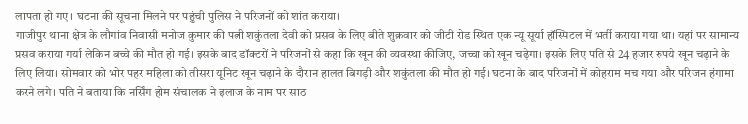लापता हो गए। घटना की सूचना मिलने पर पहुंची पुलिस ने परिजनों को शांत कराया।
गाजीपुर थाना क्षेत्र के लौगांव निवासी मनोज कुमार की पत्नी शकुंतला देवी को प्रसव के लिए बीते शुक्रवार को जीटी रोड स्थित एक न्यू सूर्या हॉस्पिटल में भर्ती कराया गया था। यहां पर सामान्य प्रसव कराया गर्या लेकिन बच्चे की मौत हो गई। इसके बाद डॉक्टरों ने परिजनों से कहा कि खून की व्यवस्था कीजिए, जच्चा को खून चढ़ेगा। इसके लिए पति से 24 हजार रुपये खून चढ़ाने के लिए लिया। सोमवार को भोर पहर महिला को तीसरा यूनिट खून चढ़ाने के दौरान हालत बिगड़ी और शकुंतला की मौत हो गई। घटना के बाद परिजनों में कोहराम मच गया और परिजन हंगामा करने लगे। पति ने बताया कि नर्सिंग होम संचालक ने इलाज के नाम पर साठ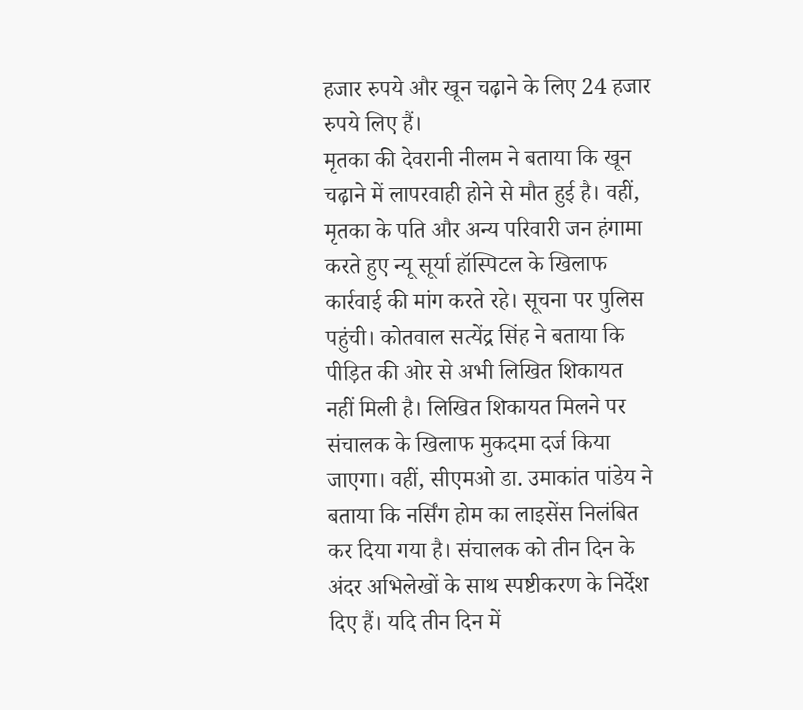हजार रुपये और खून चढ़ाने के लिए 24 हजार रुपये लिए हैं।
मृतका की देवरानी नीलम ने बताया कि खून चढ़ाने में लापरवाही होने से मौत हुई है। वहीं, मृतका के पति और अन्य परिवारी जन हंगामा करते हुए न्यू सूर्या हॉस्पिटल के खिलाफ कार्रवाई की मांग करते रहे। सूचना पर पुलिस पहुंची। कोतवाल सत्येंद्र सिंह ने बताया कि पीड़ित की ओर से अभी लिखित शिकायत नहीं मिली है। लिखित शिकायत मिलने पर संचालक के खिलाफ मुकदमा दर्ज किया जाएगा। वहीं, सीएमओ डा. उमाकांत पांडेय ने बताया कि नर्सिंग होम का लाइसेंस निलंबित कर दिया गया है। संचालक को तीन दिन के अंदर अभिलेखों के साथ स्पष्टीकरण के निर्देश दिए हैं। यदि तीन दिन में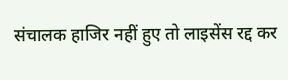संचालक हाजिर नहीं हुए तो लाइसेंस रद्द कर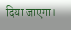दिया जाएगा।